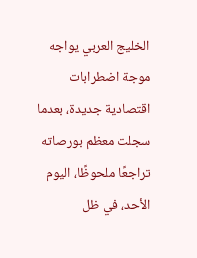الخليج العربي يواجه موجة اضطرابات اقتصادية جديدة، بعدما سجلت معظم بورصاته تراجعًا ملحوظًا، اليوم الأحد، في ظل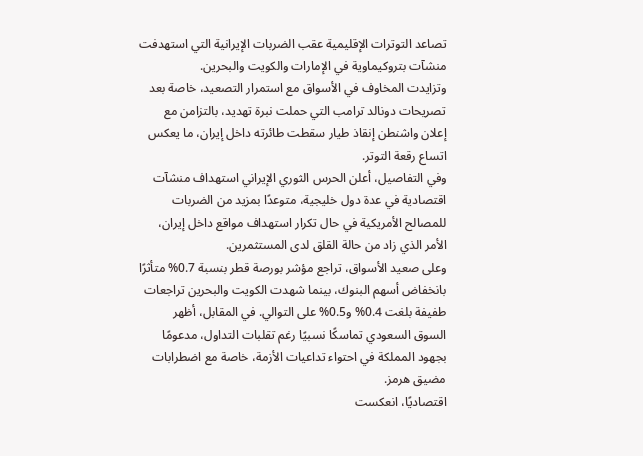تصاعد التوترات الإقليمية عقب الضربات الإيرانية التي استهدفت منشآت بتروكيماوية في الإمارات والكويت والبحرين.
وتزايدت المخاوف في الأسواق مع استمرار التصعيد، خاصة بعد تصريحات دونالد ترامب التي حملت نبرة تهديد، بالتزامن مع إعلان واشنطن إنقاذ طيار سقطت طائرته داخل إيران، ما يعكس اتساع رقعة التوتر.
وفي التفاصيل، أعلن الحرس الثوري الإيراني استهداف منشآت اقتصادية في عدة دول خليجية، متوعدًا بمزيد من الضربات للمصالح الأمريكية في حال تكرار استهداف مواقع داخل إيران، الأمر الذي زاد من حالة القلق لدى المستثمرين.
وعلى صعيد الأسواق، تراجع مؤشر بورصة قطر بنسبة 0.7% متأثرًا بانخفاض أسهم البنوك، بينما شهدت الكويت والبحرين تراجعات طفيفة بلغت 0.4% و0.5% على التوالي. في المقابل، أظهر السوق السعودي تماسكًا نسبيًا رغم تقلبات التداول، مدعومًا بجهود المملكة في احتواء تداعيات الأزمة، خاصة مع اضطرابات مضيق هرمز.
اقتصاديًا، انعكست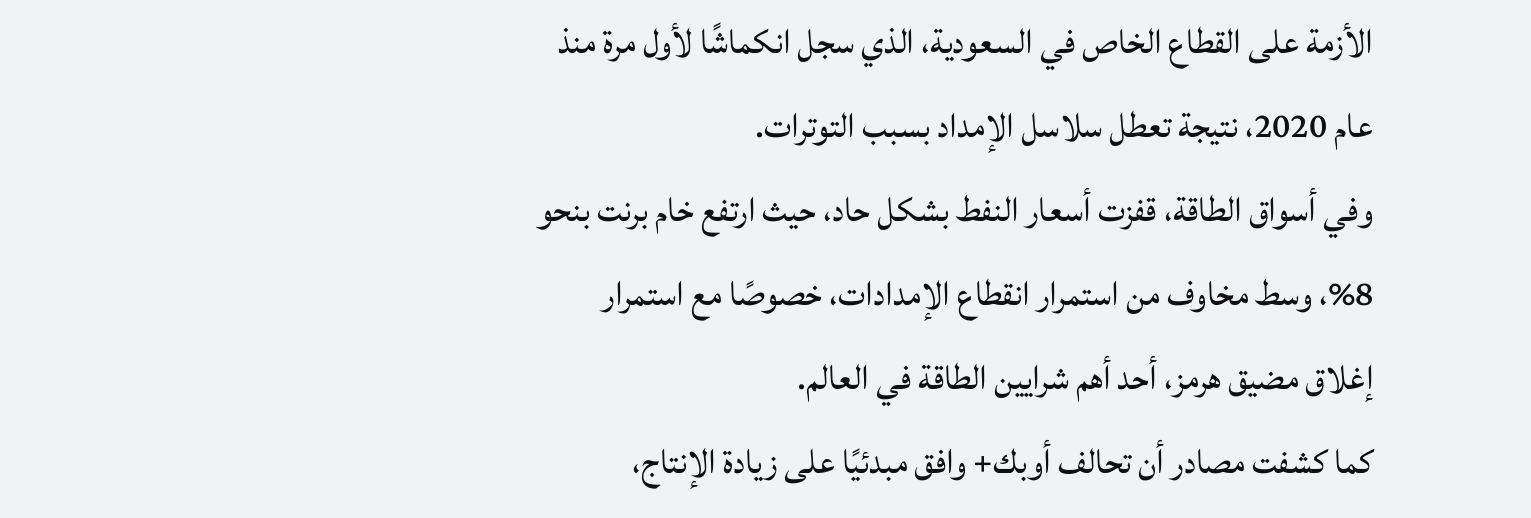الأزمة على القطاع الخاص في السعودية، الذي سجل انكماشًا لأول مرة منذ عام 2020، نتيجة تعطل سلاسل الإمداد بسبب التوترات.
وفي أسواق الطاقة، قفزت أسعار النفط بشكل حاد، حيث ارتفع خام برنت بنحو 8%، وسط مخاوف من استمرار انقطاع الإمدادات، خصوصًا مع استمرار إغلاق مضيق هرمز، أحد أهم شرايين الطاقة في العالم.
كما كشفت مصادر أن تحالف أوبك+ وافق مبدئيًا على زيادة الإنتاج،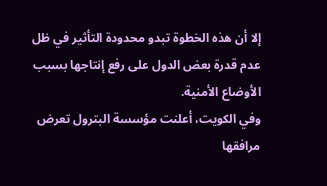إلا أن هذه الخطوة تبدو محدودة التأثير في ظل عدم قدرة بعض الدول على رفع إنتاجها بسبب الأوضاع الأمنية.
وفي الكويت، أعلنت مؤسسة البترول تعرض مرافقها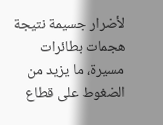لأضرار جسيمة نتيجة هجمات بطائرات مسيرة، ما يزيد من الضغوط على قطاع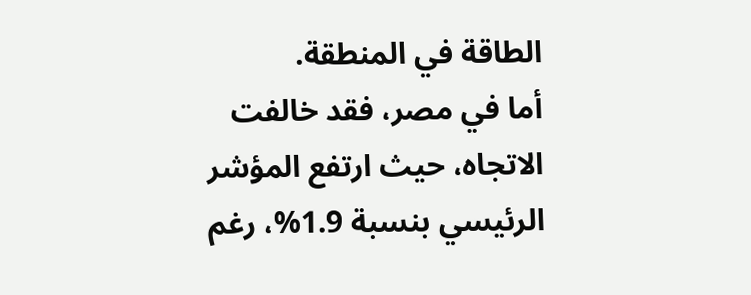الطاقة في المنطقة.
أما في مصر، فقد خالفت الاتجاه، حيث ارتفع المؤشر الرئيسي بنسبة 1.9%، رغم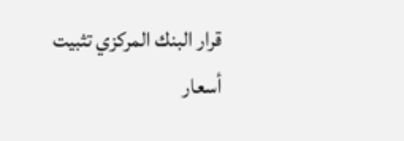قرار البنك المركزي تثبيت أسعار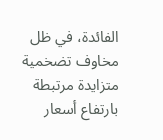الفائدة، في ظل مخاوف تضخمية متزايدة مرتبطة بارتفاع أسعار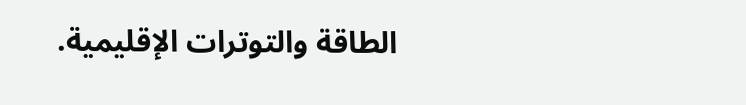الطاقة والتوترات الإقليمية.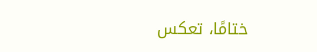ختامًا، تعكس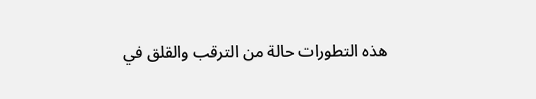هذه التطورات حالة من الترقب والقلق في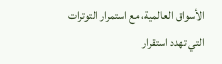الأسواق العالمية، مع استمرار التوترات التي تهدد استقرار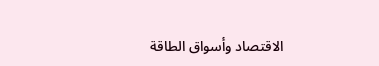الاقتصاد وأسواق الطاقة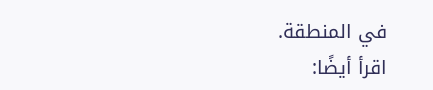في المنطقة.
اقرأ أيضًا: